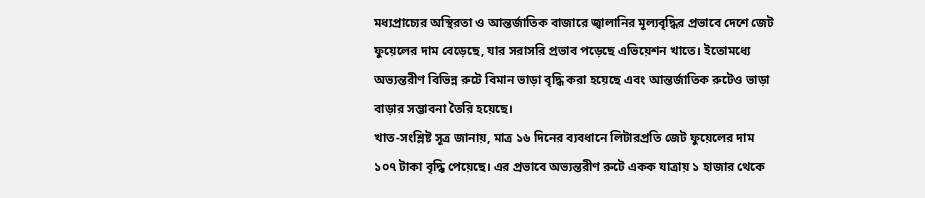মধ্যপ্রাচ্যের অস্থিরতা ও আন্তর্জাতিক বাজারে জ্বালানির মূল্যবৃদ্ধির প্রভাবে দেশে জেট ফুয়েলের দাম বেড়েছে, যার সরাসরি প্রভাব পড়েছে এভিয়েশন খাতে। ইতোমধ্যে অভ্যন্তরীণ বিভিন্ন রুটে বিমান ভাড়া বৃদ্ধি করা হয়েছে এবং আন্তর্জাতিক রুটেও ভাড়া বাড়ার সম্ভাবনা তৈরি হয়েছে।
খাত-সংশ্লিষ্ট সূত্র জানায়, মাত্র ১৬ দিনের ব্যবধানে লিটারপ্রতি জেট ফুয়েলের দাম ১০৭ টাকা বৃদ্ধি পেয়েছে। এর প্রভাবে অভ্যন্তরীণ রুটে একক যাত্রায় ১ হাজার থেকে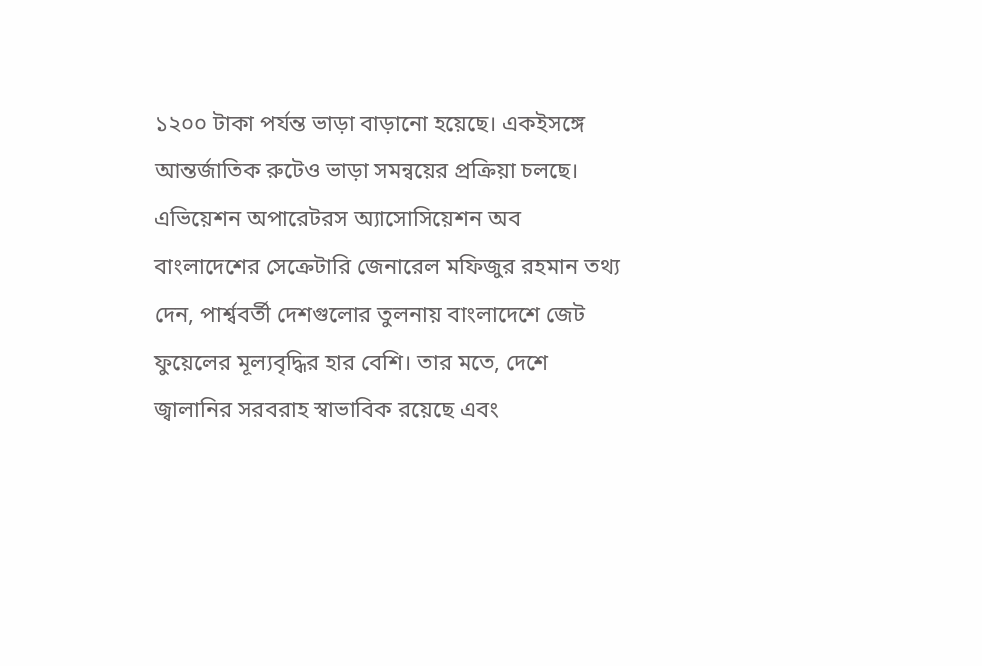১২০০ টাকা পর্যন্ত ভাড়া বাড়ানো হয়েছে। একইসঙ্গে আন্তর্জাতিক রুটেও ভাড়া সমন্বয়ের প্রক্রিয়া চলছে।
এভিয়েশন অপারেটরস অ্যাসোসিয়েশন অব বাংলাদেশের সেক্রেটারি জেনারেল মফিজুর রহমান তথ্য দেন, পার্শ্ববর্তী দেশগুলোর তুলনায় বাংলাদেশে জেট ফুয়েলের মূল্যবৃদ্ধির হার বেশি। তার মতে, দেশে জ্বালানির সরবরাহ স্বাভাবিক রয়েছে এবং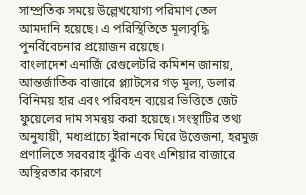সাম্প্রতিক সময়ে উল্লেখযোগ্য পরিমাণ তেল আমদানি হয়েছে। এ পরিস্থিতিতে মূল্যবৃদ্ধি পুনর্বিবেচনার প্রয়োজন রয়েছে।
বাংলাদেশ এনার্জি রেগুলেটরি কমিশন জানায়, আন্তর্জাতিক বাজারে প্ল্যাটসের গড় মূল্য, ডলার বিনিময় হার এবং পরিবহন ব্যয়ের ভিত্তিতে জেট ফুয়েলের দাম সমন্বয় করা হয়েছে। সংস্থাটির তথ্য অনুযায়ী, মধ্যপ্রাচ্যে ইরানকে ঘিরে উত্তেজনা, হরমুজ প্রণালিতে সরবরাহ ঝুঁকি এবং এশিয়ার বাজারে অস্থিরতার কারণে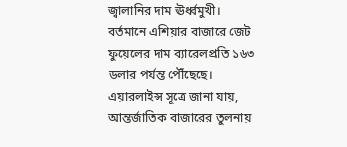জ্বালানির দাম ঊর্ধ্বমুখী। বর্তমানে এশিয়ার বাজারে জেট ফুয়েলের দাম ব্যারেলপ্রতি ১৬৩ ডলার পর্যন্ত পৌঁছেছে।
এয়ারলাইন্স সূত্রে জানা যায়, আন্তর্জাতিক বাজারের তুলনায়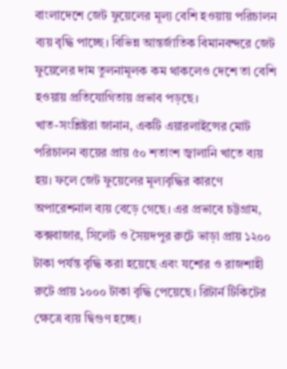বাংলাদেশে জেট ফুয়েলের মূল্য বেশি হওয়ায় পরিচালন ব্যয় বৃদ্ধি পাচ্ছে। বিভিন্ন আন্তর্জাতিক বিমানবন্দরে জেট ফুয়েলের দাম তুলনামূলক কম থাকলেও দেশে তা বেশি হওয়ায় প্রতিযোগিতায় প্রভাব পড়ছে।
খাত-সংশ্লিষ্টরা জানান, একটি এয়ারলাইন্সের মোট পরিচালন ব্যয়ের প্রায় ৫০ শতাংশ জ্বালানি খাতে ব্যয় হয়। ফলে জেট ফুয়েলের মূল্যবৃদ্ধির কারণে অপারেশনাল ব্যয় বেড়ে গেছে। এর প্রভাবে চট্টগ্রাম, কক্সবাজার, সিলেট ও সৈয়দপুর রুটে ভাড়া প্রায় ১২০০ টাকা পর্যন্ত বৃদ্ধি করা হয়েছে এবং যশোর ও রাজশাহী রুটে প্রায় ১০০০ টাকা বৃদ্ধি পেয়েছে। রিটার্ন টিকিটের ক্ষেত্রে ব্যয় দ্বিগুণ হচ্ছে।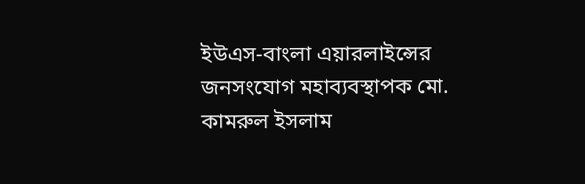ইউএস-বাংলা এয়ারলাইন্সের জনসংযোগ মহাব্যবস্থাপক মো. কামরুল ইসলাম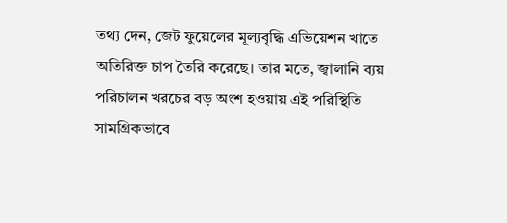তথ্য দেন, জেট ফুয়েলের মূল্যবৃদ্ধি এভিয়েশন খাতে অতিরিক্ত চাপ তৈরি করেছে। তার মতে, জ্বালানি ব্যয় পরিচালন খরচের বড় অংশ হওয়ায় এই পরিস্থিতি সামগ্রিকভাবে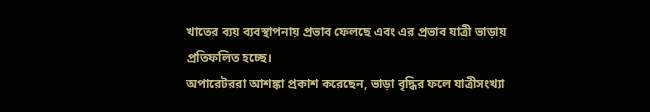খাতের ব্যয় ব্যবস্থাপনায় প্রভাব ফেলছে এবং এর প্রভাব যাত্রী ভাড়ায় প্রতিফলিত হচ্ছে।
অপারেটররা আশঙ্কা প্রকাশ করেছেন, ভাড়া বৃদ্ধির ফলে যাত্রীসংখ্যা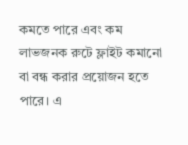কমতে পারে এবং কম লাভজনক রুটে ফ্লাইট কমানো বা বন্ধ করার প্রয়োজন হতে পারে। এ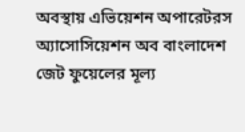অবস্থায় এভিয়েশন অপারেটরস অ্যাসোসিয়েশন অব বাংলাদেশ জেট ফুয়েলের মূল্য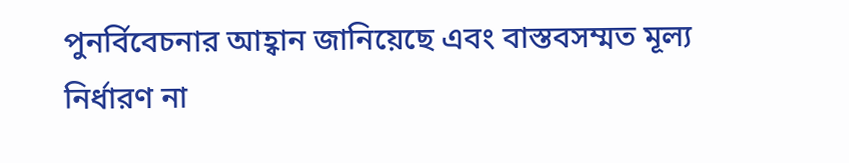পুনর্বিবেচনার আহ্বান জানিয়েছে এবং বাস্তবসম্মত মূল্য নির্ধারণ না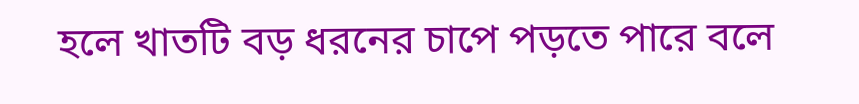হলে খাতটি বড় ধরনের চাপে পড়তে পারে বলে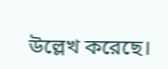উল্লেখ করেছে।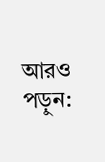আরও পড়ুন: